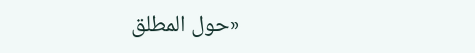«حول المطلق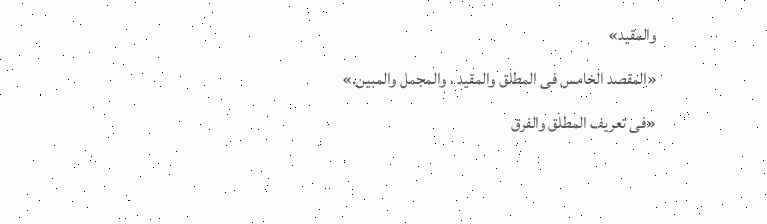والمقيد»
«المقصد الخامس فى المطلق والمقيد ، والمجمل والمبين.»
«فى تعريف المطلق والفرق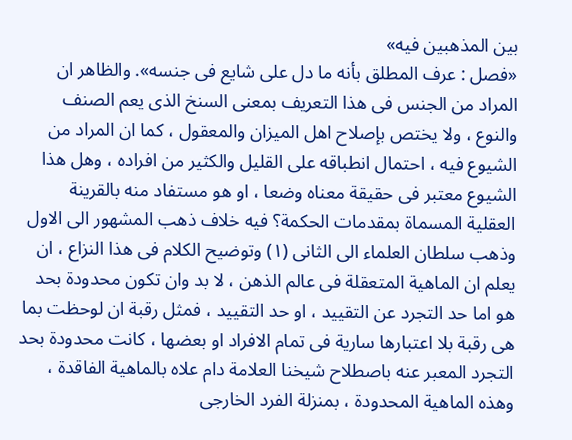بين المذهبين فيه»
«فصل : عرف المطلق بأنه ما دل على شايع فى جنسه». والظاهر ان المراد من الجنس فى هذا التعريف بمعنى السنخ الذى يعم الصنف والنوع ، ولا يختص بإصلاح اهل الميزان والمعقول ، كما ان المراد من الشيوع فيه ، احتمال انطباقه على القليل والكثير من افراده ، وهل هذا الشيوع معتبر فى حقيقة معناه وضعا ، او هو مستفاد منه بالقرينة العقلية المسماة بمقدمات الحكمة؟ فيه خلاف ذهب المشهور الى الاول وذهب سلطان العلماء الى الثانى (١) وتوضيح الكلام فى هذا النزاع ، ان يعلم ان الماهية المتعقلة فى عالم الذهن ، لا بد وان تكون محدودة بحد هو اما حد التجرد عن التقييد ، او حد التقييد ، فمثل رقبة ان لوحظت بما هى رقبة بلا اعتبارها سارية فى تمام الافراد او بعضها ، كانت محدودة بحد التجرد المعبر عنه باصطلاح شيخنا العلامة دام علاه بالماهية الفاقدة ، وهذه الماهية المحدودة ، بمنزلة الفرد الخارجى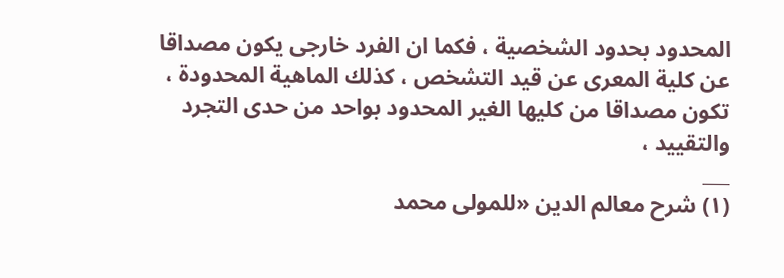المحدود بحدود الشخصية ، فكما ان الفرد خارجى يكون مصداقا عن كلية المعرى عن قيد التشخص ، كذلك الماهية المحدودة ، تكون مصداقا من كليها الغير المحدود بواحد من حدى التجرد والتقييد ،
___
(١) شرح معالم الدين «للمولى محمد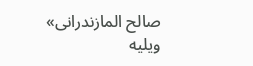صالح المازندرانى» ويليه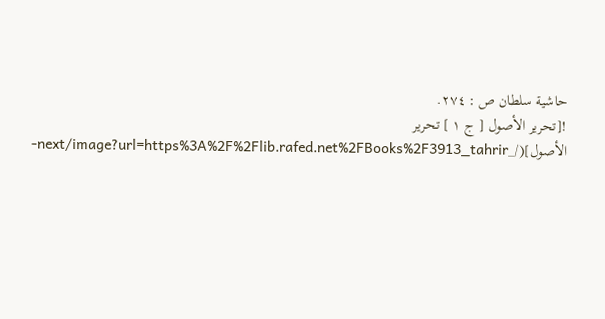حاشية سلطان ص : ٢٧٤.
![تحرير الأصول [ ج ١ ] تحرير الأصول](/_next/image?url=https%3A%2F%2Flib.rafed.net%2FBooks%2F3913_tahrir-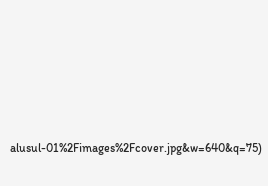alusul-01%2Fimages%2Fcover.jpg&w=640&q=75)